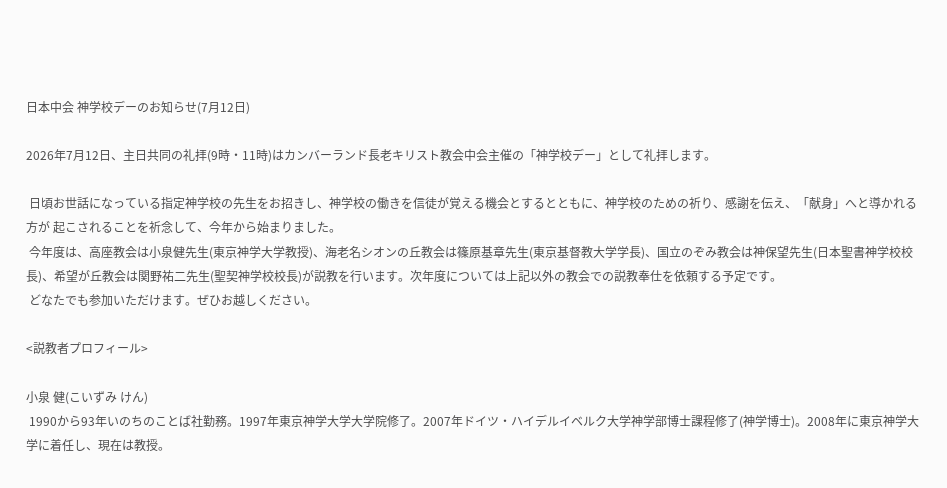日本中会 神学校デーのお知らせ(7月12日)

2026年7月12日、主日共同の礼拝(9時・11時)はカンバーランド長老キリスト教会中会主催の「神学校デー」として礼拝します。

 日頃お世話になっている指定神学校の先生をお招きし、神学校の働きを信徒が覚える機会とするとともに、神学校のための祈り、感謝を伝え、「献身」へと導かれる方が 起こされることを祈念して、今年から始まりました。
 今年度は、高座教会は小泉健先生(東京神学大学教授)、海老名シオンの丘教会は篠原基章先生(東京基督教大学学長)、国立のぞみ教会は神保望先生(日本聖書神学校校長)、希望が丘教会は関野祐二先生(聖契神学校校長)が説教を行います。次年度については上記以外の教会での説教奉仕を依頼する予定です。
 どなたでも参加いただけます。ぜひお越しください。

<説教者プロフィール>

小泉 健(こいずみ けん)
 1990から93年いのちのことば社勤務。1997年東京神学大学大学院修了。2007年ドイツ・ハイデルイベルク大学神学部博士課程修了(神学博士)。2008年に東京神学大学に着任し、現在は教授。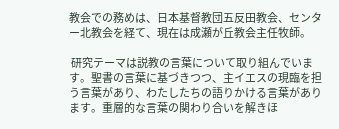教会での務めは、日本基督教団五反田教会、センター北教会を経て、現在は成瀬が丘教会主任牧師。

 研究テーマは説教の言葉について取り組んでいます。聖書の言葉に基づきつつ、主イエスの現臨を担う言葉があり、わたしたちの語りかける言葉があります。重層的な言葉の関わり合いを解きほ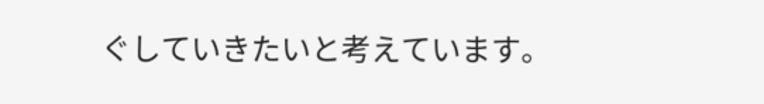ぐしていきたいと考えています。